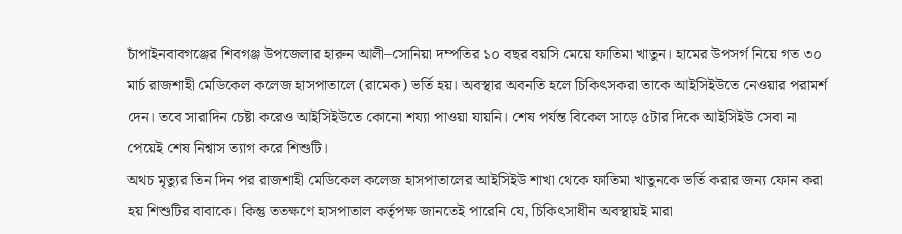চাঁপাইনবাবগঞ্জের শিবগঞ্জ উপজেলার হারুন আলী–সোনিয়া দম্পতির ১০ বছর বয়সি মেয়ে ফাতিমা খাতুন। হামের উপসর্গ নিয়ে গত ৩০ মার্চ রাজশাহী মেডিকেল কলেজ হাসপাতালে (রামেক) ভর্তি হয়। অবস্থার অবনতি হলে চিকিৎসকরা তাকে আইসিইউতে নেওয়ার পরামর্শ দেন। তবে সারাদিন চেষ্টা করেও আইসিইউতে কোনো শয্যা পাওয়া যায়নি। শেষ পর্যন্ত বিকেল সাড়ে ৫টার দিকে আইসিইউ সেবা না পেয়েই শেষ নিশ্বাস ত্যাগ করে শিশুটি।
অথচ মৃত্যুর তিন দিন পর রাজশাহী মেডিকেল কলেজ হাসপাতালের আইসিইউ শাখা থেকে ফাতিমা খাতুনকে ভর্তি করার জন্য ফোন করা হয় শিশুটির বাবাকে। কিন্তু ততক্ষণে হাসপাতাল কর্তৃপক্ষ জানতেই পারেনি যে, চিকিৎসাধীন অবস্থায়ই মারা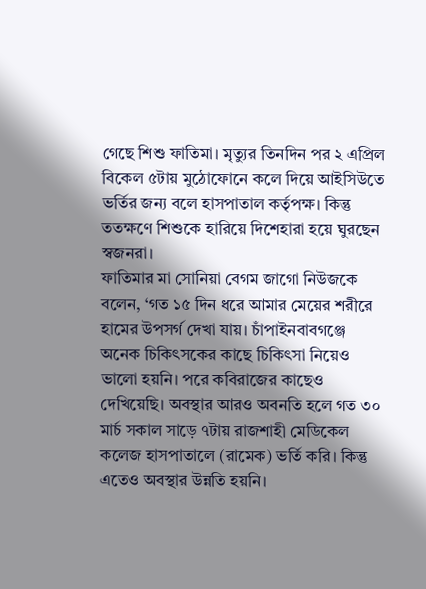গেছে শিশু ফাতিমা। মৃত্যুর তিনদিন পর ২ এপ্রিল বিকেল ৫টায় মুঠোফোনে কলে দিয়ে আইসিউতে ভর্তির জন্য বলে হাসপাতাল কর্তৃপক্ষ। কিন্তু ততক্ষণে শিশুকে হারিয়ে দিশেহারা হয়ে ঘুরছেন স্বজনরা।
ফাতিমার মা সোনিয়া বেগম জাগো নিউজকে বলেন, ‘গত ১৫ দিন ধরে আমার মেয়ের শরীরে হামের উপসর্গ দেখা যায়। চাঁপাইনবাবগঞ্জে অনেক চিকিৎসকের কাছে চিকিৎসা নিয়েও ভালো হয়নি। পরে কবিরাজের কাছেও দেখিয়েছি। অবস্থার আরও অবনতি হলে গত ৩০ মার্চ সকাল সাড়ে ৭টায় রাজশাহী মেডিকেল কলেজ হাসপাতালে (রামেক) ভর্তি করি। কিন্তু এতেও অবস্থার উন্নতি হয়নি।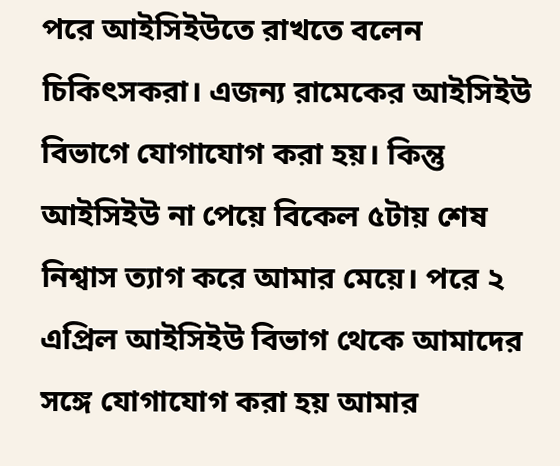পরে আইসিইউতে রাখতে বলেন চিকিৎসকরা। এজন্য রামেকের আইসিইউ বিভাগে যোগাযোগ করা হয়। কিন্তু আইসিইউ না পেয়ে বিকেল ৫টায় শেষ নিশ্বাস ত্যাগ করে আমার মেয়ে। পরে ২ এপ্রিল আইসিইউ বিভাগ থেকে আমাদের সঙ্গে যোগাযোগ করা হয় আমার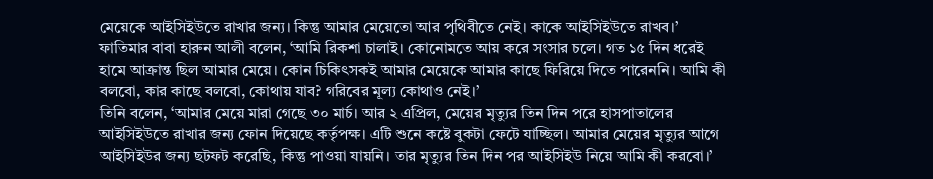মেয়েকে আইসিইউতে রাখার জন্য। কিন্তু আমার মেয়েতো আর পৃথিবীতে নেই। কাকে আইসিইউতে রাখব।’
ফাতিমার বাবা হারুন আলী বলেন, ‘আমি রিকশা চালাই। কোনোমতে আয় করে সংসার চলে। গত ১৫ দিন ধরেই হামে আক্রান্ত ছিল আমার মেয়ে। কোন চিকিৎসকই আমার মেয়েকে আমার কাছে ফিরিয়ে দিতে পারেননি। আমি কী বলবো, কার কাছে বলবো, কোথায় যাব? গরিবের মূল্য কোথাও নেই।’
তিনি বলেন, ‘আমার মেয়ে মারা গেছে ৩০ মার্চ। আর ২ এপ্রিল, মেয়ের মৃত্যুর তিন দিন পরে হাসপাতালের আইসিইউতে রাখার জন্য ফোন দিয়েছে কর্তৃপক্ষ। এটি শুনে কষ্টে বুকটা ফেটে যাচ্ছিল। আমার মেয়ের মৃত্যুর আগে আইসিইউর জন্য ছটফট করেছি, কিন্তু পাওয়া যায়নি। তার মৃত্যুর তিন দিন পর আইসিইউ নিয়ে আমি কী করবো।’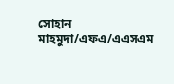সোহান মাহমুদা/এফএ/এএসএম